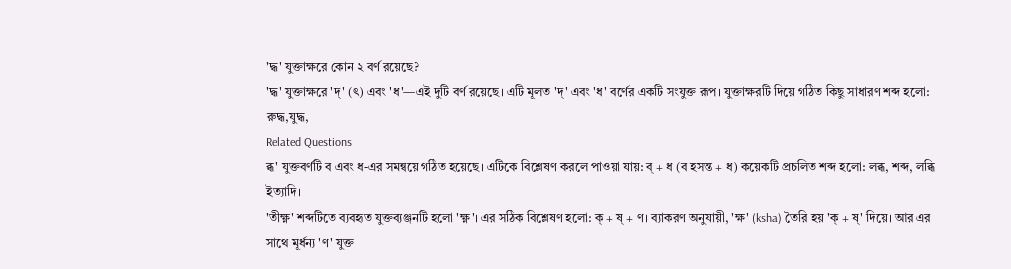'দ্ধ' যুক্তাক্ষরে কোন ২ বর্ণ রয়েছে?
'দ্ধ' যুক্তাক্ষরে 'দ্' (ৎ) এবং 'ধ'—এই দুটি বর্ণ রয়েছে। এটি মূলত 'দ্' এবং 'ধ' বর্ণের একটি সংযুক্ত রূপ। যুক্তাক্ষরটি দিয়ে গঠিত কিছু সাধারণ শব্দ হলো: রুদ্ধ,যুদ্ধ,
Related Questions
ব্ধ' যুক্তবর্ণটি ব এবং ধ-এর সমন্বয়ে গঠিত হয়েছে। এটিকে বিশ্লেষণ করলে পাওয়া যায়: ব্ + ধ (ব হসন্ত + ধ) কয়েকটি প্রচলিত শব্দ হলো: লব্ধ, শব্দ, লব্ধি ইত্যাদি।
'তীক্ষ্ণ' শব্দটিতে ব্যবহৃত যুক্তব্যঞ্জনটি হলো 'ক্ষ্ণ'। এর সঠিক বিশ্লেষণ হলো: ক্ + ষ্ + ণ। ব্যাকরণ অনুযায়ী, 'ক্ষ' (ksha) তৈরি হয় 'ক্ + ষ্' দিয়ে। আর এর সাথে মূর্ধন্য 'ণ' যুক্ত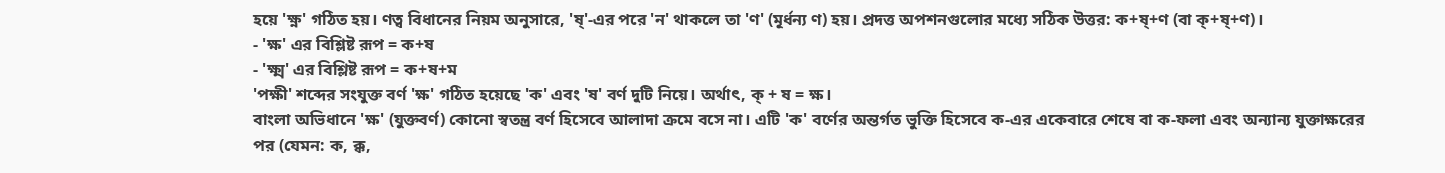হয়ে 'ক্ষ্ণ' গঠিত হয়। ণত্ব বিধানের নিয়ম অনুসারে, 'ষ্'-এর পরে 'ন' থাকলে তা 'ণ' (মূর্ধন্য ণ) হয়। প্রদত্ত অপশনগুলোর মধ্যে সঠিক উত্তর: ক+ষ্+ণ (বা ক্+ষ্+ণ)।
- 'ক্ষ' এর বিশ্লিষ্ট রূপ = ক+ষ
- 'ক্ষ্ম' এর বিশ্লিষ্ট রূপ = ক+ষ+ম
'পক্ষী' শব্দের সংযুক্ত বর্ণ 'ক্ষ' গঠিত হয়েছে 'ক' এবং 'ষ' বর্ণ দুটি নিয়ে। অর্থাৎ, ক্ + ষ = ক্ষ।
বাংলা অভিধানে 'ক্ষ' (যুক্তবর্ণ) কোনো স্বতন্ত্র বর্ণ হিসেবে আলাদা ক্রমে বসে না। এটি 'ক' বর্ণের অন্তর্গত ভুক্তি হিসেবে ক-এর একেবারে শেষে বা ক-ফলা এবং অন্যান্য যুক্তাক্ষরের পর (যেমন: ক, ক্ক,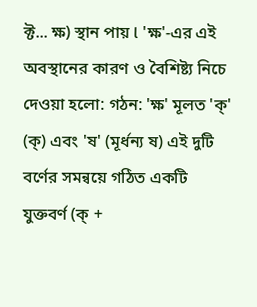ক্ট... ক্ষ) স্থান পায় l 'ক্ষ'-এর এই অবস্থানের কারণ ও বৈশিষ্ট্য নিচে দেওয়া হলো: গঠন: 'ক্ষ' মূলত 'ক্' (ক্) এবং 'ষ' (মূর্ধন্য ষ) এই দুটি বর্ণের সমন্বয়ে গঠিত একটি যুক্তবর্ণ (ক্ +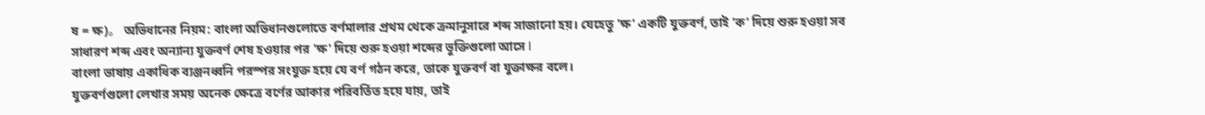ষ = ক্ষ)。 অভিধানের নিয়ম: বাংলা অভিধানগুলোতে বর্ণমালার প্রথম থেকে ক্রমানুসারে শব্দ সাজানো হয়। যেহেতু 'ক্ষ' একটি যুক্তবর্ণ, তাই 'ক' দিয়ে শুরু হওয়া সব সাধারণ শব্দ এবং অন্যান্য যুক্তবর্ণ শেষ হওয়ার পর 'ক্ষ' দিয়ে শুরু হওয়া শব্দের ভুক্তিগুলো আসে l
বাংলা ভাষায় একাধিক ব্যঞ্জনধ্বনি পরস্পর সংযুক্ত হয়ে যে বর্ণ গঠন করে, তাকে যুক্তবর্ণ বা যুক্তাক্ষর বলে।
যুক্তবর্ণগুলো লেখার সময় অনেক ক্ষেত্রে বর্ণের আকার পরিবর্তিত হয়ে যায়, তাই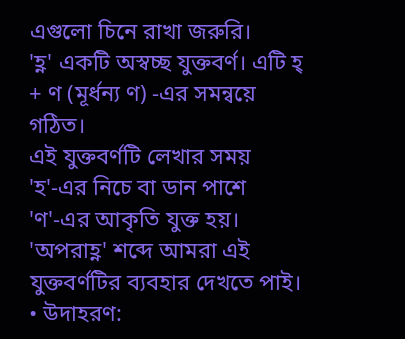এগুলো চিনে রাখা জরুরি।
'হ্ণ' একটি অস্বচ্ছ যুক্তবর্ণ। এটি হ্ + ণ (মূর্ধন্য ণ) -এর সমন্বয়ে গঠিত।
এই যুক্তবর্ণটি লেখার সময় 'হ'-এর নিচে বা ডান পাশে 'ণ'-এর আকৃতি যুক্ত হয়। 'অপরাহ্ণ' শব্দে আমরা এই যুক্তবর্ণটির ব্যবহার দেখতে পাই।
• উদাহরণ: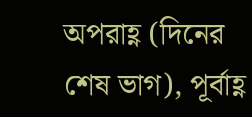অপরাহ্ণ (দিনের শেষ ভাগ), পূর্বাহ্ণ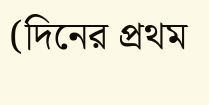(দিনের প্রথম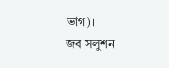ভাগ)।
জব সলুশন